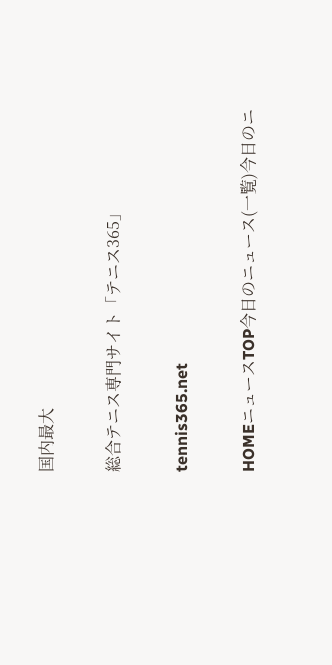国内最大

総合テニス専門サイト「テニス365」

tennis365.net

HOMEニュースTOP今日のニュース(一覧)今日のニ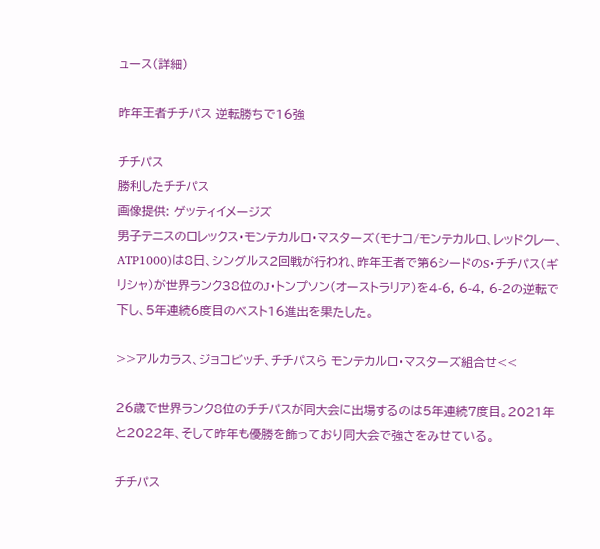ュース(詳細)

昨年王者チチパス 逆転勝ちで16強

チチパス
勝利したチチパス
画像提供: ゲッティイメージズ
男子テニスのロレックス・モンテカルロ・マスターズ(モナコ/モンテカルロ、レッドクレー、ATP1000)は8日、シングルス2回戦が行われ、昨年王者で第6シードのS・チチパス(ギリシャ)が世界ランク38位のJ・トンプソン(オーストラリア)を4-6, 6-4, 6-2の逆転で下し、5年連続6度目のベスト16進出を果たした。

>>アルカラス、ジョコビッチ、チチパスら モンテカルロ・マスターズ組合せ<<

26歳で世界ランク8位のチチパスが同大会に出場するのは5年連続7度目。2021年と2022年、そして昨年も優勝を飾っており同大会で強さをみせている。

チチパス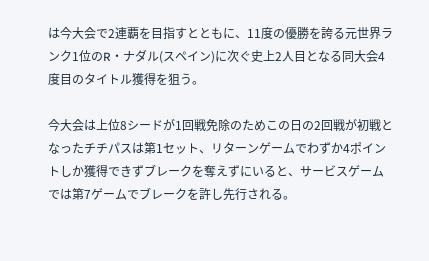は今大会で2連覇を目指すとともに、11度の優勝を誇る元世界ランク1位のR・ナダル(スペイン)に次ぐ史上2人目となる同大会4度目のタイトル獲得を狙う。

今大会は上位8シードが1回戦免除のためこの日の2回戦が初戦となったチチパスは第1セット、リターンゲームでわずか4ポイントしか獲得できずブレークを奪えずにいると、サービスゲームでは第7ゲームでブレークを許し先行される。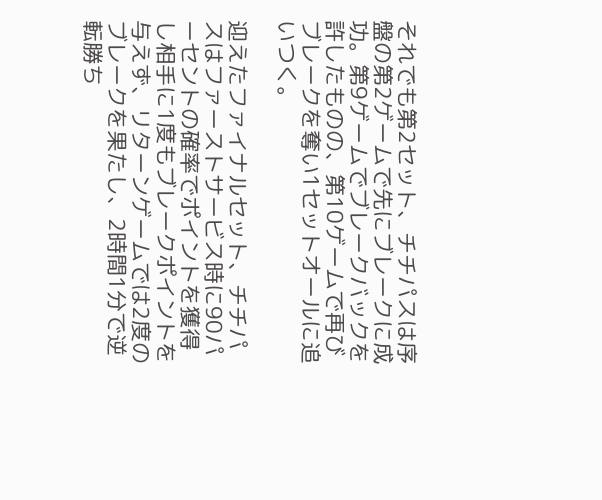それでも第2セット、チチパスは序盤の第2ゲームで先にブレークに成功。第9ゲームでブレークバックを許したものの、第10ゲームで再びブレークを奪い1セットオールに追いつく。

迎えたファイナルセット、チチパスはファーストサービス時に90パーセントの確率でポイントを獲得し相手に1度もブレークポイントを与えず、リターンゲームでは2度のブレークを果たし、2時間1分で逆転勝ち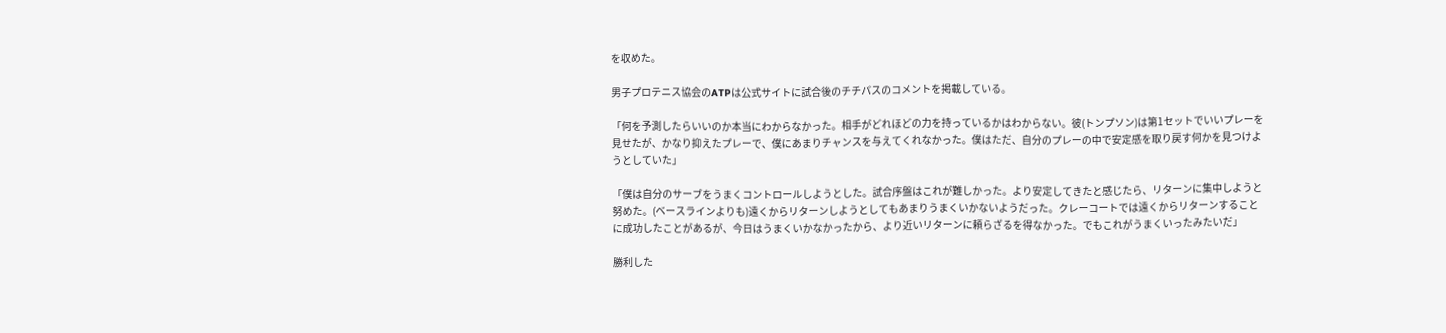を収めた。

男子プロテニス協会のATPは公式サイトに試合後のチチパスのコメントを掲載している。

「何を予測したらいいのか本当にわからなかった。相手がどれほどの力を持っているかはわからない。彼(トンプソン)は第1セットでいいプレーを見せたが、かなり抑えたプレーで、僕にあまりチャンスを与えてくれなかった。僕はただ、自分のプレーの中で安定感を取り戻す何かを見つけようとしていた」

「僕は自分のサーブをうまくコントロールしようとした。試合序盤はこれが難しかった。より安定してきたと感じたら、リターンに集中しようと努めた。(ベースラインよりも)遠くからリターンしようとしてもあまりうまくいかないようだった。クレーコートでは遠くからリターンすることに成功したことがあるが、今日はうまくいかなかったから、より近いリターンに頼らざるを得なかった。でもこれがうまくいったみたいだ」

勝利した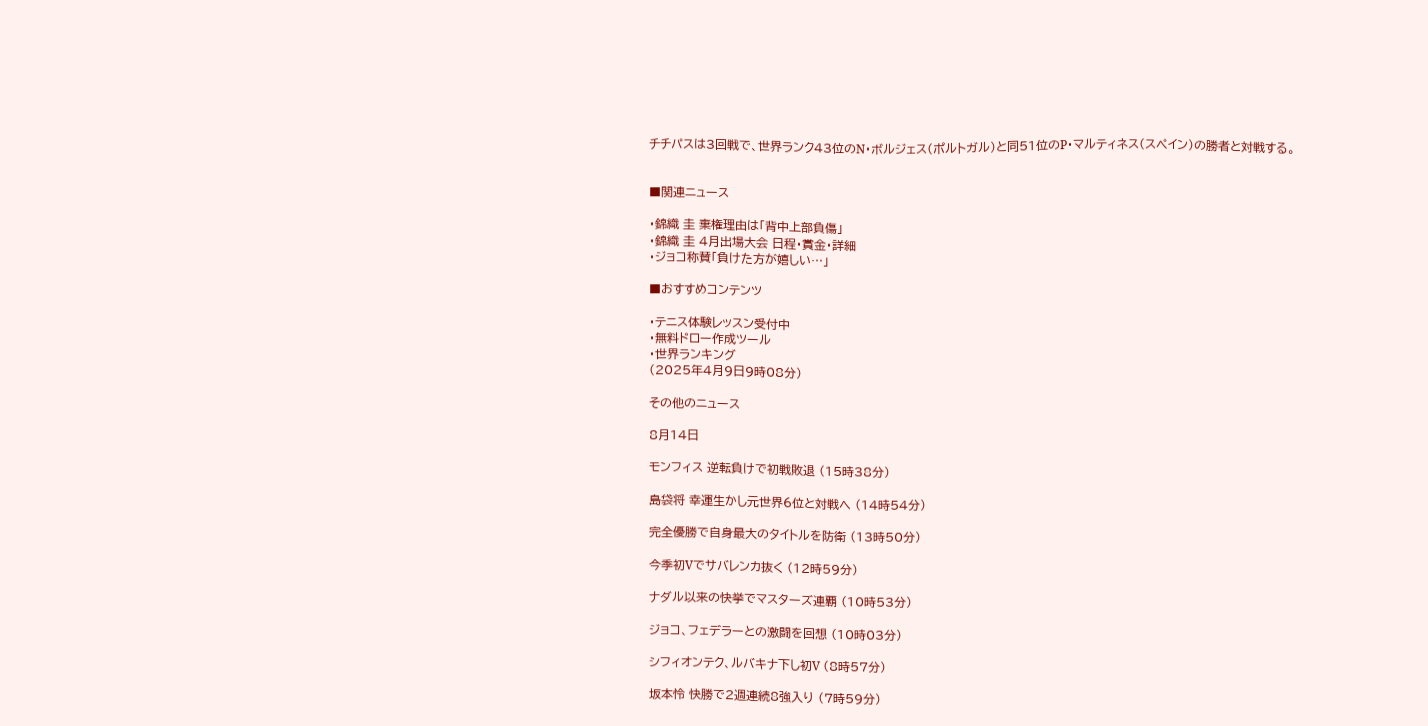チチパスは3回戦で、世界ランク43位のN・ボルジェス(ポルトガル)と同51位のP・マルティネス(スペイン)の勝者と対戦する。


■関連ニュース

・錦織 圭 棄権理由は「背中上部負傷」
・錦織 圭 4月出場大会 日程・賞金・詳細
・ジョコ称賛「負けた方が嬉しい…」

■おすすめコンテンツ

・テニス体験レッスン受付中
・無料ドロー作成ツール
・世界ランキング
(2025年4月9日9時08分)

その他のニュース

8月14日

モンフィス 逆転負けで初戦敗退 (15時38分)

島袋将 幸運生かし元世界6位と対戦へ (14時54分)

完全優勝で自身最大のタイトルを防衛 (13時50分)

今季初Vでサバレンカ抜く (12時59分)

ナダル以来の快挙でマスターズ連覇 (10時53分)

ジョコ、フェデラーとの激闘を回想 (10時03分)

シフィオンテク、ルバキナ下し初V (8時57分)

坂本怜 快勝で2週連続8強入り (7時59分)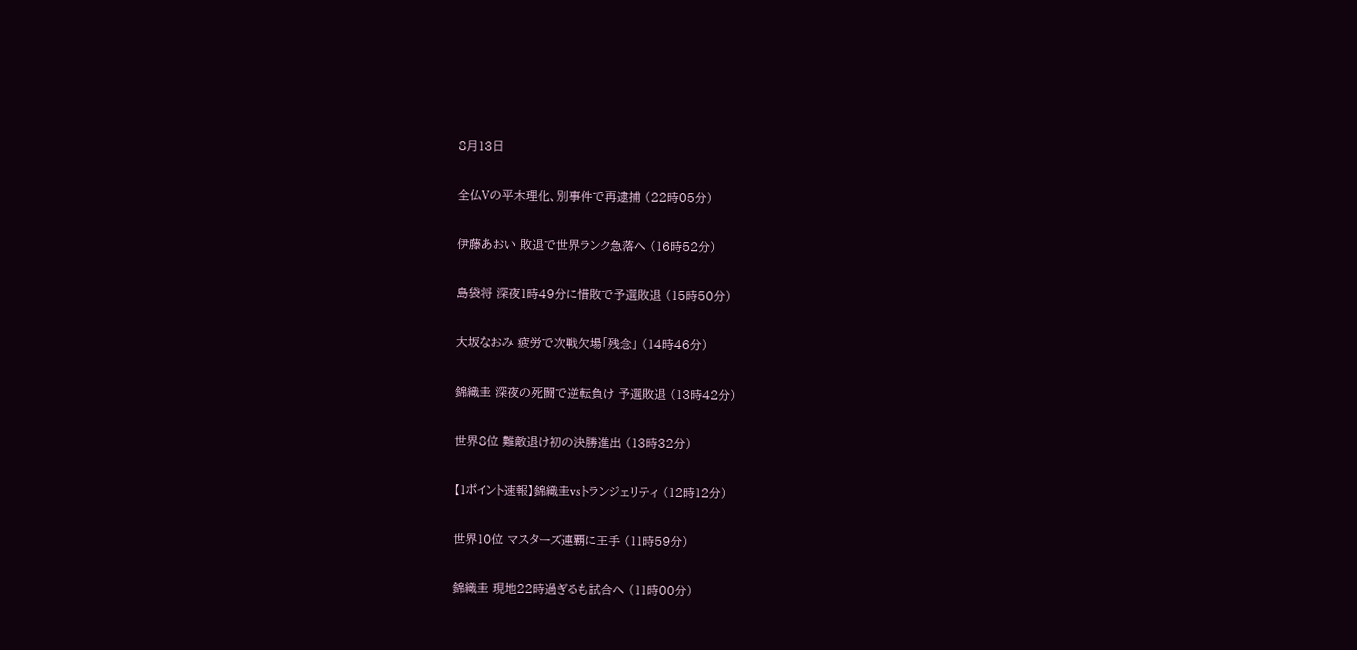8月13日

全仏Vの平木理化、別事件で再逮捕 (22時05分)

伊藤あおい 敗退で世界ランク急落へ (16時52分)

島袋将 深夜1時49分に惜敗で予選敗退 (15時50分)

大坂なおみ 疲労で次戦欠場「残念」 (14時46分)

錦織圭 深夜の死闘で逆転負け 予選敗退 (13時42分)

世界8位 難敵退け初の決勝進出 (13時32分)

【1ポイント速報】錦織圭vsトランジェリティ (12時12分)

世界10位 マスターズ連覇に王手 (11時59分)

錦織圭 現地22時過ぎるも試合へ (11時00分)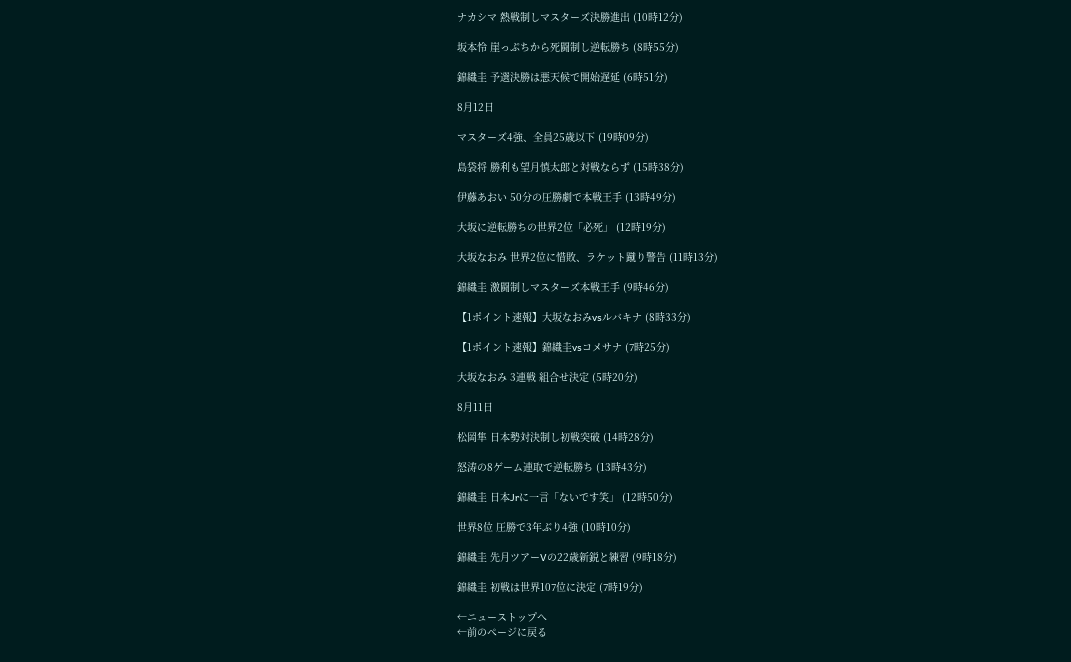ナカシマ 熱戦制しマスターズ決勝進出 (10時12分)

坂本怜 崖っぷちから死闘制し逆転勝ち (8時55分)

錦織圭 予選決勝は悪天候で開始遅延 (6時51分)

8月12日

マスターズ4強、全員25歳以下 (19時09分)

島袋将 勝利も望月慎太郎と対戦ならず (15時38分)

伊藤あおい 50分の圧勝劇で本戦王手 (13時49分)

大坂に逆転勝ちの世界2位「必死」 (12時19分)

大坂なおみ 世界2位に惜敗、ラケット蹴り警告 (11時13分)

錦織圭 激闘制しマスターズ本戦王手 (9時46分)

【1ポイント速報】大坂なおみvsルバキナ (8時33分)

【1ポイント速報】錦織圭vsコメサナ (7時25分)

大坂なおみ 3連戦 組合せ決定 (5時20分)

8月11日

松岡隼 日本勢対決制し初戦突破 (14時28分)

怒涛の8ゲーム連取で逆転勝ち (13時43分)

錦織圭 日本Jrに一言「ないです笑」 (12時50分)

世界8位 圧勝で3年ぶり4強 (10時10分)

錦織圭 先月ツアーVの22歳新鋭と練習 (9時18分)

錦織圭 初戦は世界107位に決定 (7時19分)

←ニューストップへ
←前のページに戻る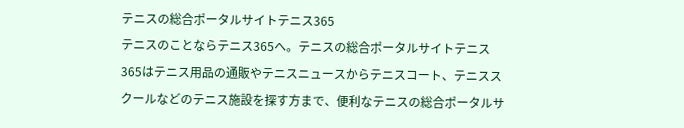テニスの総合ポータルサイトテニス365
テニスのことならテニス365へ。テニスの総合ポータルサイトテニス365はテニス用品の通販やテニスニュースからテニスコート、テニススクールなどのテニス施設を探す方まで、便利なテニスの総合ポータルサ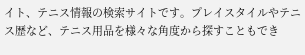イト、テニス情報の検索サイトです。プレイスタイルやテニス歴など、テニス用品を様々な角度から探すこともでき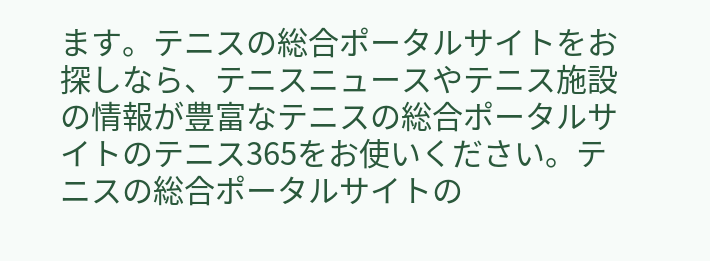ます。テニスの総合ポータルサイトをお探しなら、テニスニュースやテニス施設の情報が豊富なテニスの総合ポータルサイトのテニス365をお使いください。テニスの総合ポータルサイトの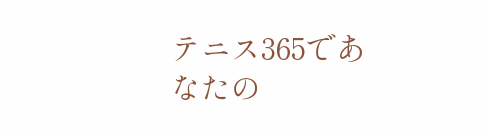テニス365であなたの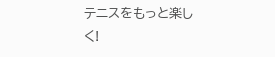テニスをもっと楽しく!